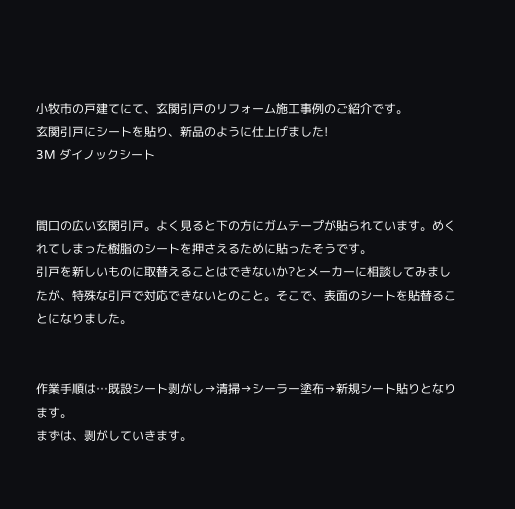小牧市の戸建てにて、玄関引戸のリフォーム施工事例のご紹介です。
玄関引戸にシートを貼り、新品のように仕上げました!
3M ダイノックシート


間口の広い玄関引戸。よく見ると下の方にガムテープが貼られています。めくれてしまった樹脂のシートを押さえるために貼ったそうです。
引戸を新しいものに取替えることはできないか?とメーカーに相談してみましたが、特殊な引戸で対応できないとのこと。そこで、表面のシートを貼替ることになりました。


作業手順は…既設シート剥がし→清掃→シーラー塗布→新規シート貼りとなります。
まずは、剥がしていきます。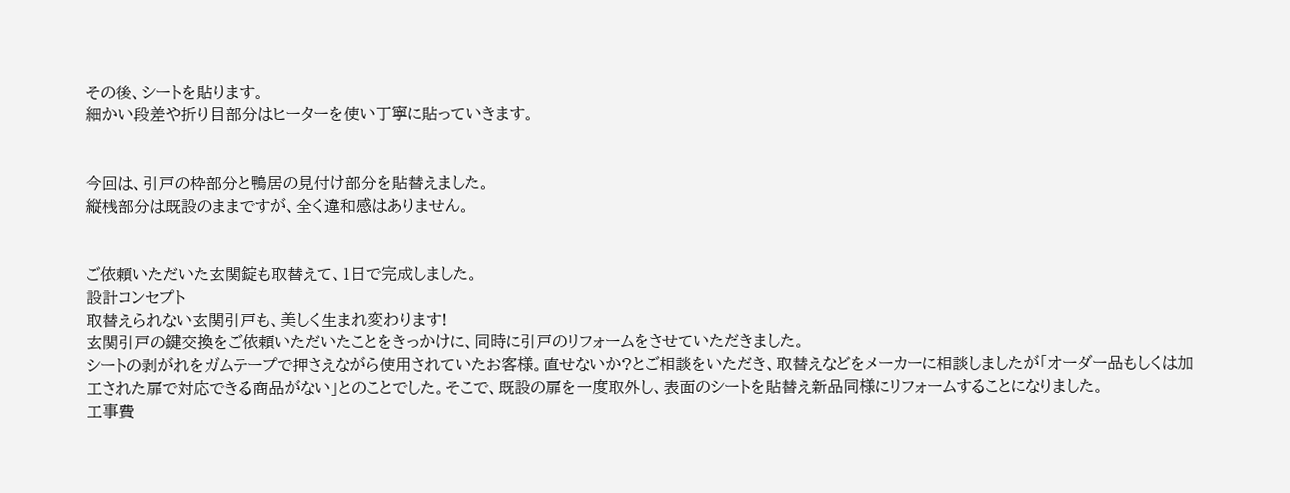その後、シートを貼ります。
細かい段差や折り目部分はヒーターを使い丁寧に貼っていきます。


今回は、引戸の枠部分と鴨居の見付け部分を貼替えました。
縦桟部分は既設のままですが、全く違和感はありません。


ご依頼いただいた玄関錠も取替えて、1日で完成しました。
設計コンセプト
取替えられない玄関引戸も、美しく生まれ変わります!
玄関引戸の鍵交換をご依頼いただいたことをきっかけに、同時に引戸のリフォームをさせていただきました。
シートの剥がれをガムテープで押さえながら使用されていたお客様。直せないか?とご相談をいただき、取替えなどをメーカーに相談しましたが「オーダー品もしくは加工された扉で対応できる商品がない」とのことでした。そこで、既設の扉を一度取外し、表面のシートを貼替え新品同様にリフォームすることになりました。
工事費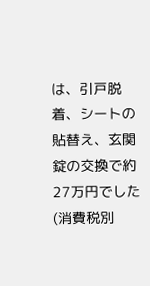は、引戸脱着、シートの貼替え、玄関錠の交換で約27万円でした(消費税別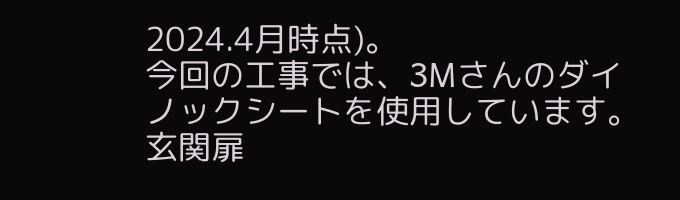2024.4月時点)。
今回の工事では、3Mさんのダイノックシートを使用しています。玄関扉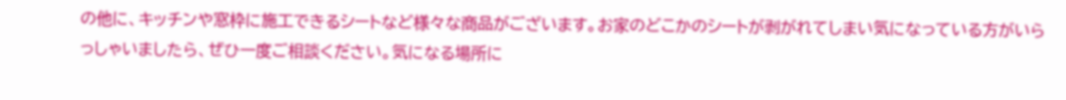の他に、キッチンや窓枠に施工できるシートなど様々な商品がございます。お家のどこかのシートが剥がれてしまい気になっている方がいらっしゃいましたら、ぜひ一度ご相談ください。気になる場所に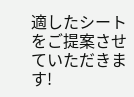適したシートをご提案させていただきます!